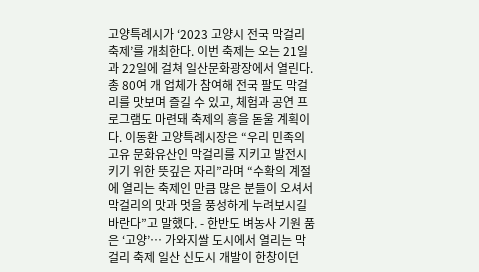고양특례시가 ‘2023 고양시 전국 막걸리 축제’를 개최한다. 이번 축제는 오는 21일과 22일에 걸쳐 일산문화광장에서 열린다. 총 80여 개 업체가 참여해 전국 팔도 막걸리를 맛보며 즐길 수 있고, 체험과 공연 프로그램도 마련돼 축제의 흥을 돋울 계획이다. 이동환 고양특례시장은 “우리 민족의 고유 문화유산인 막걸리를 지키고 발전시키기 위한 뜻깊은 자리”라며 “수확의 계절에 열리는 축제인 만큼 많은 분들이 오셔서 막걸리의 맛과 멋을 풍성하게 누려보시길 바란다”고 말했다. - 한반도 벼농사 기원 품은 ‘고양’… 가와지쌀 도시에서 열리는 막걸리 축제 일산 신도시 개발이 한창이던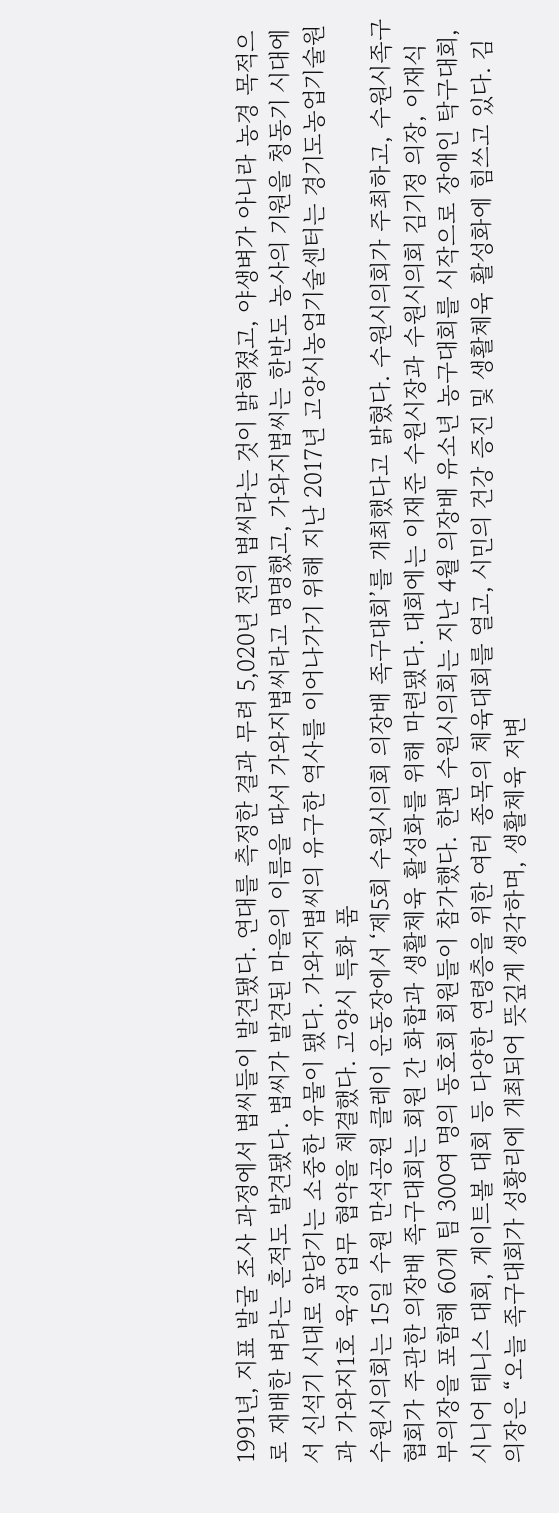1991년, 지표 발굴 조사 과정에서 볍씨들이 발견됐다. 연대를 측정한 결과 무려 5,020년 전의 볍씨라는 것이 밝혀졌고, 야생벼가 아니라 농경 목적으로 재배한 벼라는 흔적도 발견됐다. 볍씨가 발견된 마을의 이름을 따서 가와지볍씨라고 명명했고, 가와지볍씨는 한반도 농사의 기원을 청동기 시대에서 신석기 시대로 앞당기는 소중한 유물이 됐다. 가와지볍씨의 유구한 역사를 이어나가기 위해 지난 2017년 고양시농업기술센터는 경기도농업기술원과 가와지1호 육성 업무 협약을 체결했다. 고양시 특화 품
수원시의회는 15일 수원 만석공원 클레이 운동장에서 ‘제5회 수원시의회 의장배 족구대회’를 개최했다고 밝혔다. 수원시의회가 주최하고, 수원시족구협회가 주관한 의장배 족구대회는 회원 간 화합과 생활체육 활성화를 위해 마련됐다. 대회에는 이재준 수원시장과 수원시의회 김기정 의장, 이재식 부의장을 포함해 60개 팀 300여 명의 동호회 회원들이 참가했다. 한편 수원시의회는 지난 4월 의장배 유소년 농구대회를 시작으로 장애인 탁구대회, 시니어 테니스 대회, 게이트볼 대회 등 다양한 연령층을 위한 여러 종목의 체육대회를 열고, 시민의 건강 증진 및 생활체육 활성화에 힘쓰고 있다. 김 의장은 “오늘 족구대회가 성황리에 개최되어 뜻깊게 생각하며, 생활체육 저변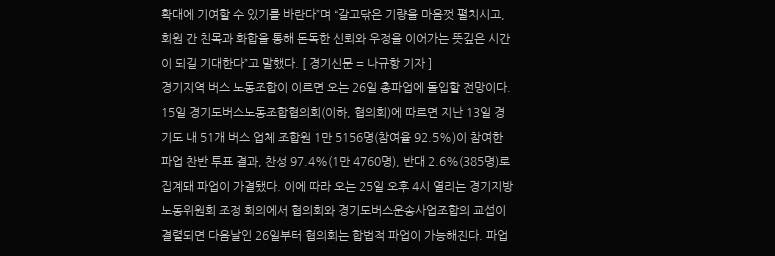확대에 기여할 수 있기를 바란다”며 “갈고닦은 기량을 마음껏 펼치시고, 회원 간 친목과 화합을 통해 돈독한 신뢰와 우정을 이어가는 뜻깊은 시간이 되길 기대한다”고 말했다. [ 경기신문 = 나규항 기자 ]
경기지역 버스 노동조합이 이르면 오는 26일 총파업에 돌입할 전망이다. 15일 경기도버스노동조합협의회(이하, 협의회)에 따르면 지난 13일 경기도 내 51개 버스 업체 조합원 1만 5156명(참여율 92.5%)이 참여한 파업 찬반 투표 결과, 찬성 97.4%(1만 4760명), 반대 2.6%(385명)로 집계돼 파업이 가결됐다. 이에 따라 오는 25일 오후 4시 열리는 경기지방노동위원회 조정 회의에서 협의회와 경기도버스운송사업조합의 교섭이 결렬되면 다음날인 26일부터 협의회는 합법적 파업이 가능해진다. 파업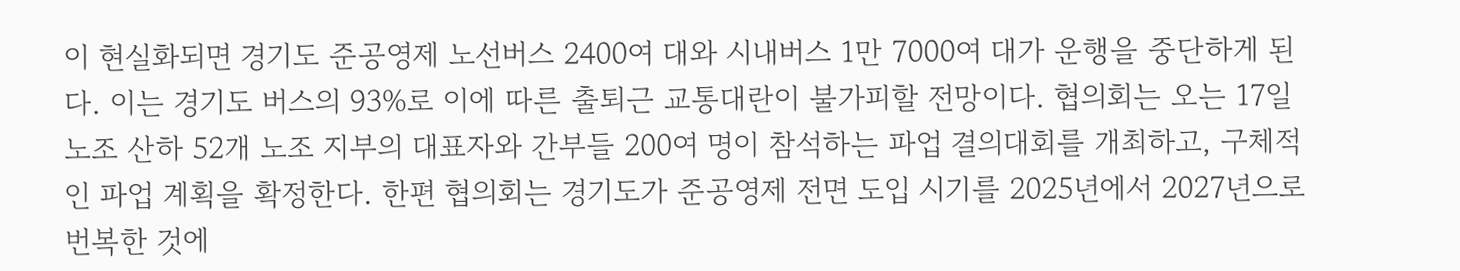이 현실화되면 경기도 준공영제 노선버스 2400여 대와 시내버스 1만 7000여 대가 운행을 중단하게 된다. 이는 경기도 버스의 93%로 이에 따른 출퇴근 교통대란이 불가피할 전망이다. 협의회는 오는 17일 노조 산하 52개 노조 지부의 대표자와 간부들 200여 명이 참석하는 파업 결의대회를 개최하고, 구체적인 파업 계획을 확정한다. 한편 협의회는 경기도가 준공영제 전면 도입 시기를 2025년에서 2027년으로 번복한 것에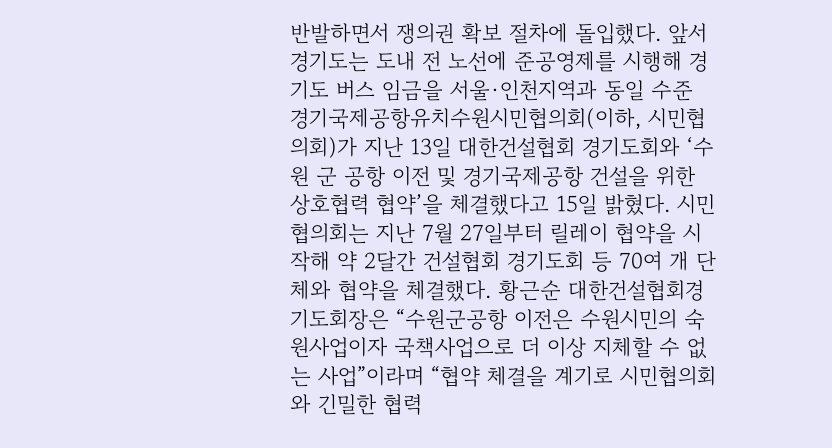반발하면서 쟁의권 확보 절차에 돌입했다. 앞서 경기도는 도내 전 노선에 준공영제를 시행해 경기도 버스 임금을 서울·인천지역과 동일 수준
경기국제공항유치수원시민협의회(이하, 시민협의회)가 지난 13일 대한건설협회 경기도회와 ‘수원 군 공항 이전 및 경기국제공항 건설을 위한 상호협력 협약’을 체결했다고 15일 밝혔다. 시민협의회는 지난 7월 27일부터 릴레이 협약을 시작해 약 2달간 건설협회 경기도회 등 70여 개 단체와 협약을 체결했다. 황근순 대한건설협회경기도회장은 “수원군공항 이전은 수원시민의 숙원사업이자 국책사업으로 더 이상 지체할 수 없는 사업”이라며 “협약 체결을 계기로 시민협의회와 긴밀한 협력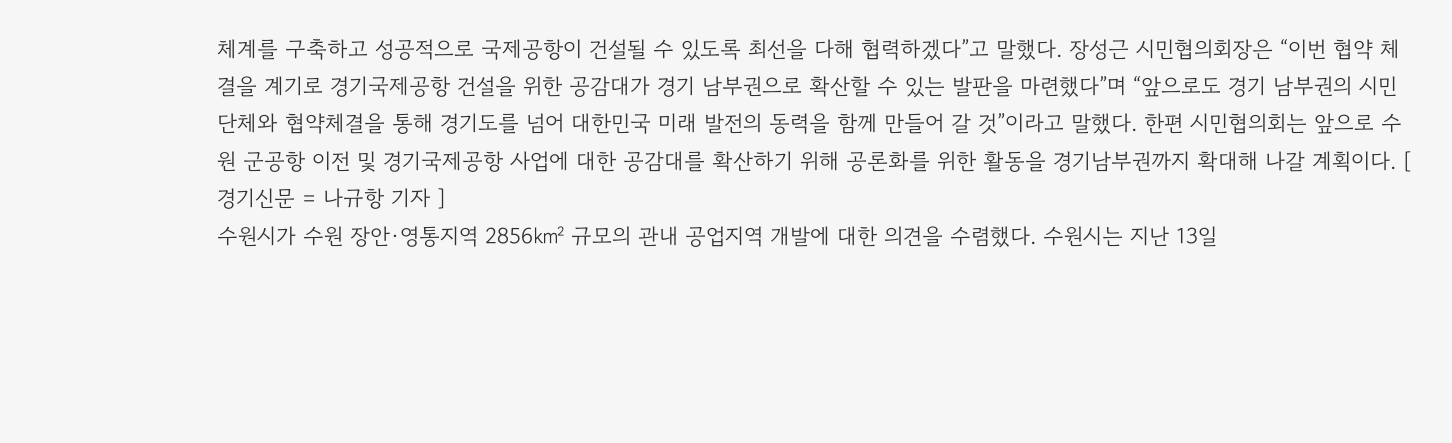체계를 구축하고 성공적으로 국제공항이 건설될 수 있도록 최선을 다해 협력하겠다”고 말했다. 장성근 시민협의회장은 “이번 협약 체결을 계기로 경기국제공항 건설을 위한 공감대가 경기 남부권으로 확산할 수 있는 발판을 마련했다”며 “앞으로도 경기 남부권의 시민단체와 협약체결을 통해 경기도를 넘어 대한민국 미래 발전의 동력을 함께 만들어 갈 것”이라고 말했다. 한편 시민협의회는 앞으로 수원 군공항 이전 및 경기국제공항 사업에 대한 공감대를 확산하기 위해 공론화를 위한 활동을 경기남부권까지 확대해 나갈 계획이다. [ 경기신문 = 나규항 기자 ]
수원시가 수원 장안·영통지역 2856㎢ 규모의 관내 공업지역 개발에 대한 의견을 수렴했다. 수원시는 지난 13일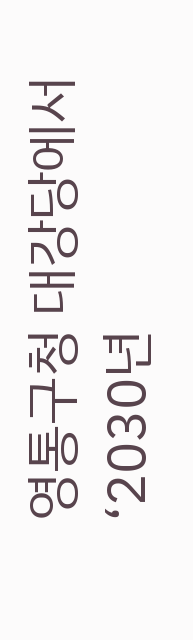영통구청 대강당에서 ‘2030년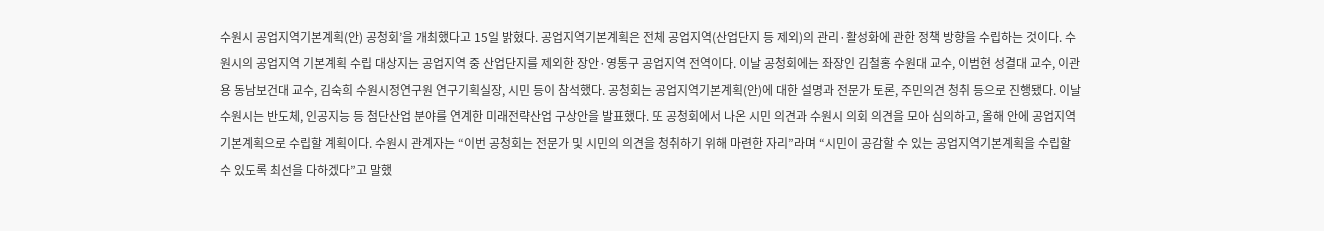수원시 공업지역기본계획(안) 공청회’을 개최했다고 15일 밝혔다. 공업지역기본계획은 전체 공업지역(산업단지 등 제외)의 관리·활성화에 관한 정책 방향을 수립하는 것이다. 수원시의 공업지역 기본계획 수립 대상지는 공업지역 중 산업단지를 제외한 장안·영통구 공업지역 전역이다. 이날 공청회에는 좌장인 김철홍 수원대 교수, 이범현 성결대 교수, 이관용 동남보건대 교수, 김숙희 수원시정연구원 연구기획실장, 시민 등이 참석했다. 공청회는 공업지역기본계획(안)에 대한 설명과 전문가 토론, 주민의견 청취 등으로 진행됐다. 이날 수원시는 반도체, 인공지능 등 첨단산업 분야를 연계한 미래전략산업 구상안을 발표했다. 또 공청회에서 나온 시민 의견과 수원시 의회 의견을 모아 심의하고, 올해 안에 공업지역기본계획으로 수립할 계획이다. 수원시 관계자는 “이번 공청회는 전문가 및 시민의 의견을 청취하기 위해 마련한 자리”라며 “시민이 공감할 수 있는 공업지역기본계획을 수립할 수 있도록 최선을 다하겠다”고 말했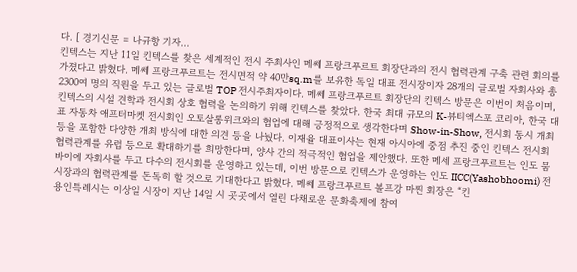다. [ 경기신문 = 나규항 기자…
킨텍스는 지난 11일 킨텍스를 찾은 세계적인 전시 주최사인 메쎄 프랑크푸르트 회장단과의 전시 협력관계 구축 관련 회의를 가졌다고 밝혔다. 메쎄 프랑크푸르트는 전시면적 약 40만sq.m를 보유한 독일 대표 전시장이자 28개의 글로벌 자회사와 총 2300여 명의 직원을 두고 있는 글로벌 TOP 전시주최자이다. 메쎄 프랑크푸르트 회장단의 킨텍스 방문은 이번이 처음이며, 킨텍스의 시설 견학과 전시회 상호 협력을 논의하기 위해 킨텍스를 찾았다. 한국 최대 규모의 K-뷰티엑스포 코리아, 한국 대표 자동차 애프터마켓 전시회인 오토살롱위크와의 협업에 대해 긍정적으로 생각한다며 Show-in-Show, 전시회 동시 개최 등을 포함한 다양한 개최 방식에 대한 의견 등을 나눴다. 이재율 대표이사는 현재 아시아에 중점 추진 중인 킨텍스 전시회 협력관계를 유럽 등으로 확대하기를 희망한다며, 양사 간의 적극적인 협업을 제안했다. 또한 메세 프랑크푸르트는 인도 뭄바이에 자회사를 두고 다수의 전시회를 운영하고 있는데, 이번 방문으로 킨텍스가 운영하는 인도 IICC(Yashobhoomi) 전시장과의 협력관계를 돈독히 할 것으로 기대한다고 밝혔다. 메쎄 프랑크푸르트 볼프강 마찐 회장은 “킨
용인특례시는 이상일 시장이 지난 14일 시 곳곳에서 열린 다채로운 문화축제에 참여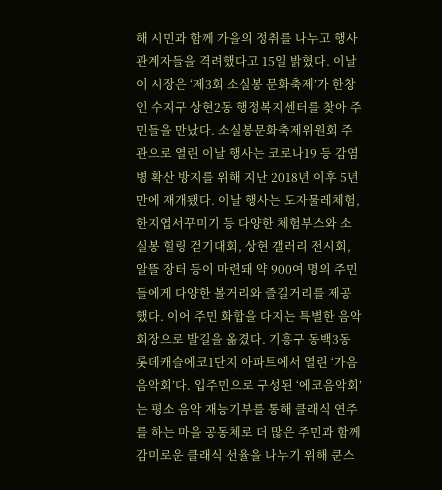해 시민과 함께 가을의 정취를 나누고 행사관계자들을 격려했다고 15일 밝혔다. 이날 이 시장은 ‘제3회 소실봉 문화축제’가 한창인 수지구 상현2동 행정복지센터를 찾아 주민들을 만났다. 소실봉문화축제위원회 주관으로 열린 이날 행사는 코로나19 등 감염병 확산 방지를 위해 지난 2018년 이후 5년 만에 재개됐다. 이날 행사는 도자물레체험, 한지엽서꾸미기 등 다양한 체험부스와 소실봉 힐링 걷기대회, 상현 갤러리 전시회, 알뜰 장터 등이 마련돼 약 900여 명의 주민들에게 다양한 볼거리와 즐길거리를 제공했다. 이어 주민 화합을 다지는 특별한 음악회장으로 발길을 옮겼다. 기흥구 동백3동 롯데캐슬에코1단지 아파트에서 열린 ‘가음 음악회’다. 입주민으로 구성된 ‘에코음악회’는 평소 음악 재능기부를 통해 클래식 연주를 하는 마을 공동체로 더 많은 주민과 함께 감미로운 클래식 선율을 나누기 위해 쿤스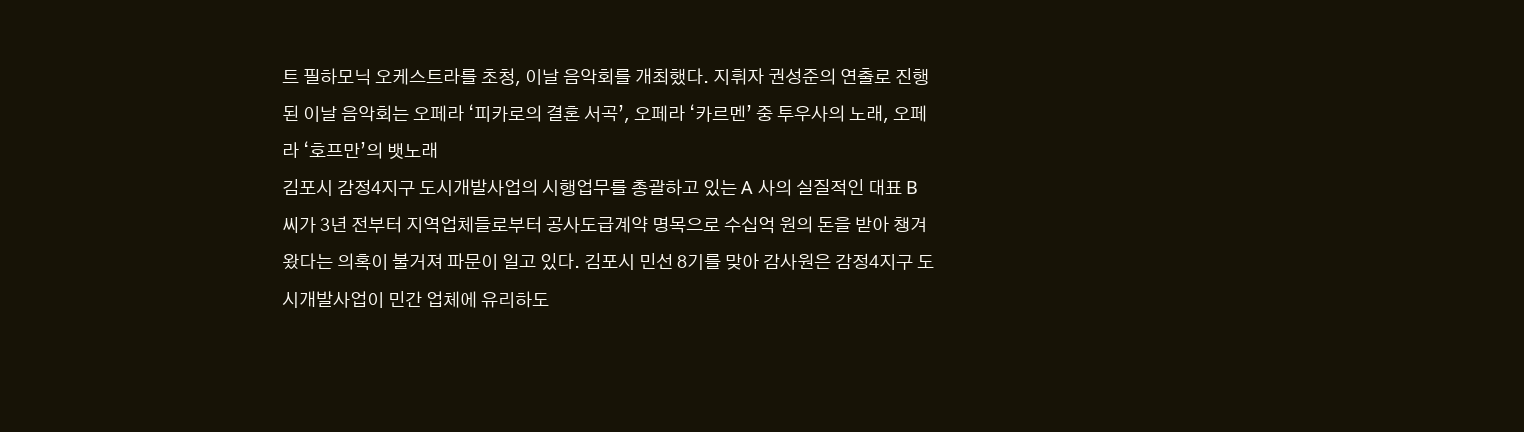트 필하모닉 오케스트라를 초청, 이날 음악회를 개최했다. 지휘자 권성준의 연출로 진행된 이날 음악회는 오페라 ‘피카로의 결혼 서곡’, 오페라 ‘카르멘’ 중 투우사의 노래, 오페라 ‘호프만’의 뱃노래
김포시 감정4지구 도시개발사업의 시행업무를 총괄하고 있는 A 사의 실질적인 대표 B 씨가 3년 전부터 지역업체들로부터 공사도급계약 명목으로 수십억 원의 돈을 받아 챙겨왔다는 의혹이 불거져 파문이 일고 있다. 김포시 민선 8기를 맞아 감사원은 감정4지구 도시개발사업이 민간 업체에 유리하도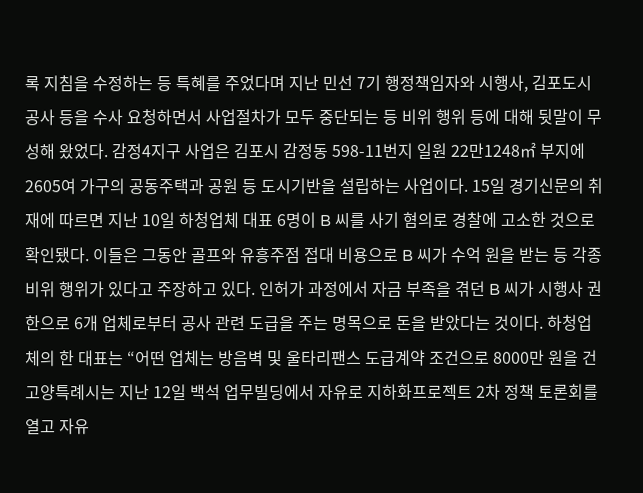록 지침을 수정하는 등 특혜를 주었다며 지난 민선 7기 행정책임자와 시행사, 김포도시공사 등을 수사 요청하면서 사업절차가 모두 중단되는 등 비위 행위 등에 대해 뒷말이 무성해 왔었다. 감정4지구 사업은 김포시 감정동 598-11번지 일원 22만1248㎡ 부지에 2605여 가구의 공동주택과 공원 등 도시기반을 설립하는 사업이다. 15일 경기신문의 취재에 따르면 지난 10일 하청업체 대표 6명이 B 씨를 사기 혐의로 경찰에 고소한 것으로 확인됐다. 이들은 그동안 골프와 유흥주점 접대 비용으로 B 씨가 수억 원을 받는 등 각종 비위 행위가 있다고 주장하고 있다. 인허가 과정에서 자금 부족을 겪던 B 씨가 시행사 권한으로 6개 업체로부터 공사 관련 도급을 주는 명목으로 돈을 받았다는 것이다. 하청업체의 한 대표는 “어떤 업체는 방음벽 및 울타리팬스 도급계약 조건으로 8000만 원을 건
고양특례시는 지난 12일 백석 업무빌딩에서 자유로 지하화프로젝트 2차 정책 토론회를 열고 자유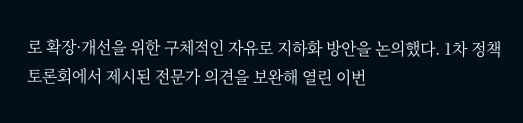로 확장·개선을 위한 구체적인 자유로 지하화 방안을 논의했다. 1차 정책 토론회에서 제시된 전문가 의견을 보완해 열린 이번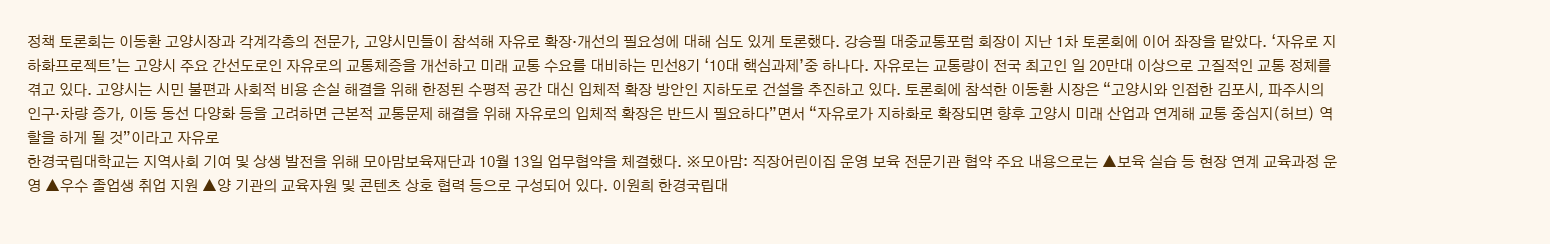정책 토론회는 이동환 고양시장과 각계각층의 전문가, 고양시민들이 참석해 자유로 확장·개선의 필요성에 대해 심도 있게 토론했다. 강승필 대중교통포럼 회장이 지난 1차 토론회에 이어 좌장을 맡았다. ‘자유로 지하화프로젝트’는 고양시 주요 간선도로인 자유로의 교통체증을 개선하고 미래 교통 수요를 대비하는 민선8기 ‘10대 핵심과제’중 하나다. 자유로는 교통량이 전국 최고인 일 20만대 이상으로 고질적인 교통 정체를 겪고 있다. 고양시는 시민 불편과 사회적 비용 손실 해결을 위해 한정된 수평적 공간 대신 입체적 확장 방안인 지하도로 건설을 추진하고 있다. 토론회에 참석한 이동환 시장은 “고양시와 인접한 김포시, 파주시의 인구·차량 증가, 이동 동선 다양화 등을 고려하면 근본적 교통문제 해결을 위해 자유로의 입체적 확장은 반드시 필요하다”면서 “자유로가 지하화로 확장되면 향후 고양시 미래 산업과 연계해 교통 중심지(허브) 역할을 하게 될 것”이라고 자유로
한경국립대학교는 지역사회 기여 및 상생 발전을 위해 모아맘보육재단과 10월 13일 업무협약을 체결했다. ※모아맘: 직장어린이집 운영 보육 전문기관 협약 주요 내용으로는 ▲보육 실습 등 현장 연계 교육과정 운영 ▲우수 졸업생 취업 지원 ▲양 기관의 교육자원 및 콘텐츠 상호 협력 등으로 구성되어 있다. 이원희 한경국립대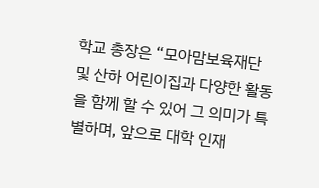학교 총장은 “모아맘보육재단 및 산하 어린이집과 다양한 활동을 함께 할 수 있어 그 의미가 특별하며, 앞으로 대학 인재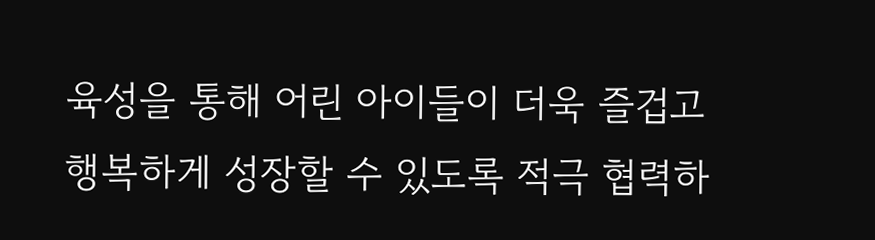육성을 통해 어린 아이들이 더욱 즐겁고 행복하게 성장할 수 있도록 적극 협력하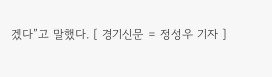겠다”고 말했다. [ 경기신문 = 정성우 기자 ]